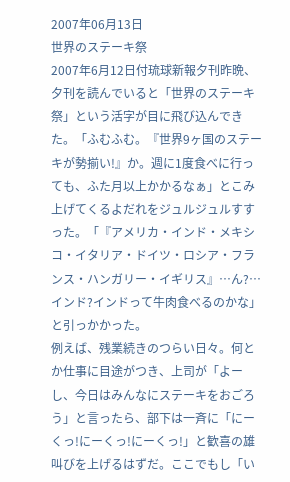2007年06月13日
世界のステーキ祭
2007年6月12日付琉球新報夕刊昨晩、夕刊を読んでいると「世界のステーキ祭」という活字が目に飛び込んできた。「ふむふむ。『世界9ヶ国のステーキが勢揃い!』か。週に1度食べに行っても、ふた月以上かかるなぁ」とこみ上げてくるよだれをジュルジュルすすった。「『アメリカ・インド・メキシコ・イタリア・ドイツ・ロシア・フランス・ハンガリー・イギリス』…ん?…インド?インドって牛肉食べるのかな」と引っかかった。
例えば、残業続きのつらい日々。何とか仕事に目途がつき、上司が「よーし、今日はみんなにステーキをおごろう」と言ったら、部下は一斉に「にーくっ!にーくっ!にーくっ!」と歓喜の雄叫びを上げるはずだ。ここでもし「い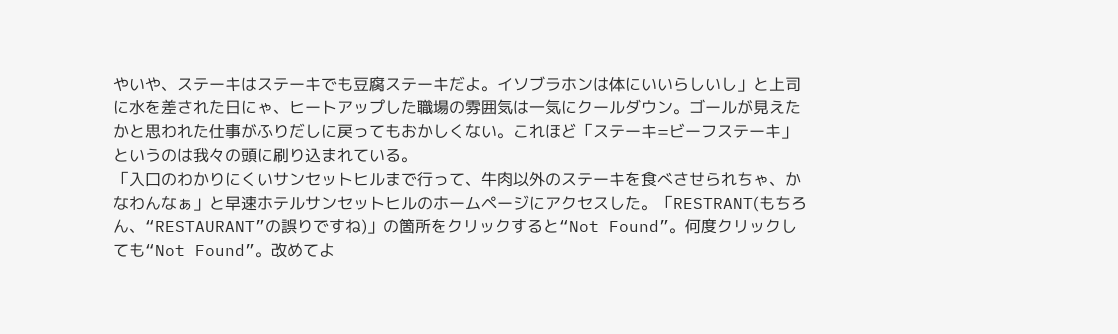やいや、ステーキはステーキでも豆腐ステーキだよ。イソブラホンは体にいいらしいし」と上司に水を差された日にゃ、ヒートアップした職場の雰囲気は一気にクールダウン。ゴールが見えたかと思われた仕事がふりだしに戻ってもおかしくない。これほど「ステーキ=ビーフステーキ」というのは我々の頭に刷り込まれている。
「入口のわかりにくいサンセットヒルまで行って、牛肉以外のステーキを食べさせられちゃ、かなわんなぁ」と早速ホテルサンセットヒルのホームページにアクセスした。「RESTRANT(もちろん、“RESTAURANT”の誤りですね)」の箇所をクリックすると“Not Found”。何度クリックしても“Not Found”。改めてよ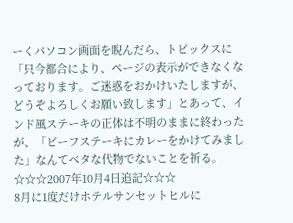ーくパソコン画面を睨んだら、トピックスに「只今都合により、ページの表示ができなくなっております。ご迷惑をおかけいたしますが、どうぞよろしくお願い致します」とあって、インド風ステーキの正体は不明のままに終わったが、「ビーフステーキにカレーをかけてみました」なんてベタな代物でないことを祈る。
☆☆☆2007年10月4日追記☆☆☆
8月に1度だけホテルサンセットヒルに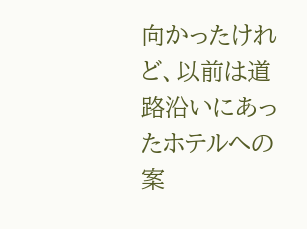向かったけれど、以前は道路沿いにあったホテルへの案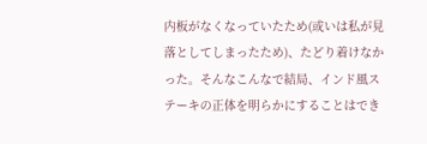内板がなくなっていたため(或いは私が見落としてしまったため)、たどり着けなかった。そんなこんなで結局、インド風ステーキの正体を明らかにすることはでき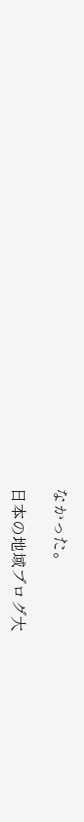なかった。

日本の地域ブログ大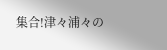集合!津々浦々の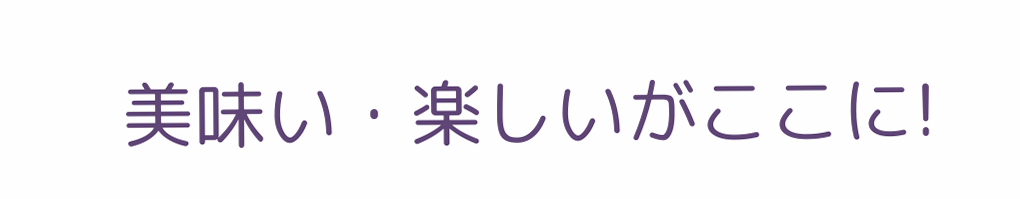美味い・楽しいがここに!